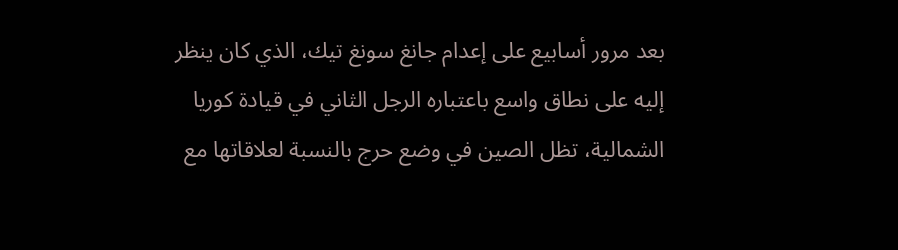بعد مرور أسابيع على إعدام جانغ سونغ تيك، الذي كان ينظر إليه على نطاق واسع باعتباره الرجل الثاني في قيادة كوريا الشمالية، تظل الصين في وضع حرج بالنسبة لعلاقاتها مع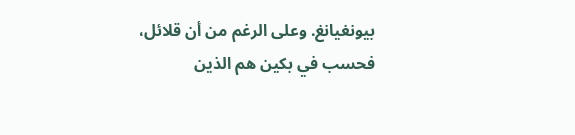بيونغيانغ. وعلى الرغم من أن قلائل، فحسب في بكين هم الذين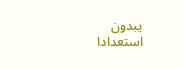يبدون استعدادا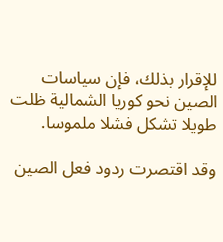للإقرار بذلك، فإن سياسات الصين نحو كوريا الشمالية ظلت طويلا تشكل فشلا ملموسا.

وقد اقتصرت ردود فعل الصين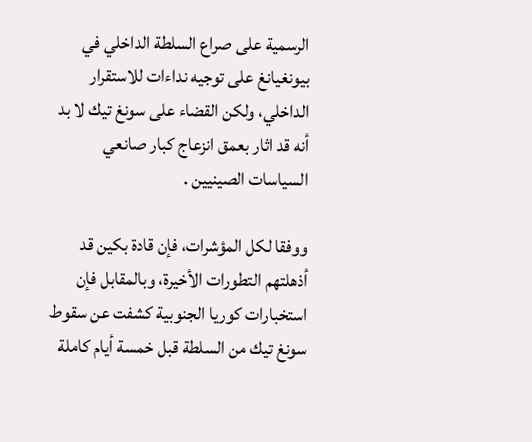الرسمية على صراع السلطة الداخلي في بيونغيانغ على توجيه نداءات للاستقرار الداخلي، ولكن القضاء على سونغ تيك لا بد أنه قد اثار بعمق انزعاج كبار صانعي السياسات الصينيين .

ووفقا لكل المؤشرات، فإن قادة بكين قد أذهلتهم التطورات الأخيرة، وبالمقابل فإن استخبارات كوريا الجنوبية كشفت عن سقوط سونغ تيك من السلطة قبل خمسة أيام كاملة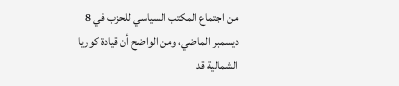من اجتماع المكتب السياسي للحزب في 8 ديسمبر الماضي، ومن الواضح أن قيادة كوريا الشمالية قد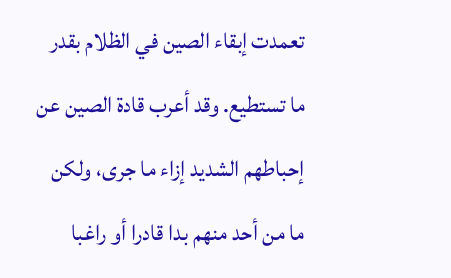تعمدت إبقاء الصين في الظلام بقدر ما تستطيع. وقد أعرب قادة الصين عن إحباطهم الشديد إزاء ما جرى، ولكن ما من أحد منهم بدا قادرا أو راغبا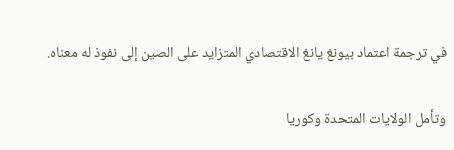في ترجمة اعتماد بيونغ يانغ الاقتصادي المتزايد على الصين إلى نفوذ له معناه.

وتأمل الولايات المتحدة وكوريا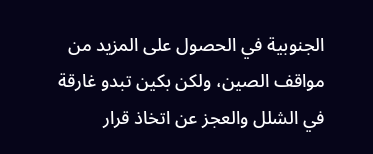الجنوبية في الحصول على المزيد من مواقف الصين، ولكن بكين تبدو غارقة في الشلل والعجز عن اتخاذ قرار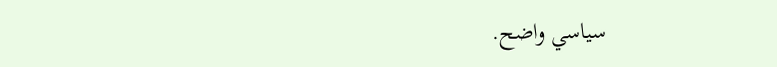سياسي واضح.